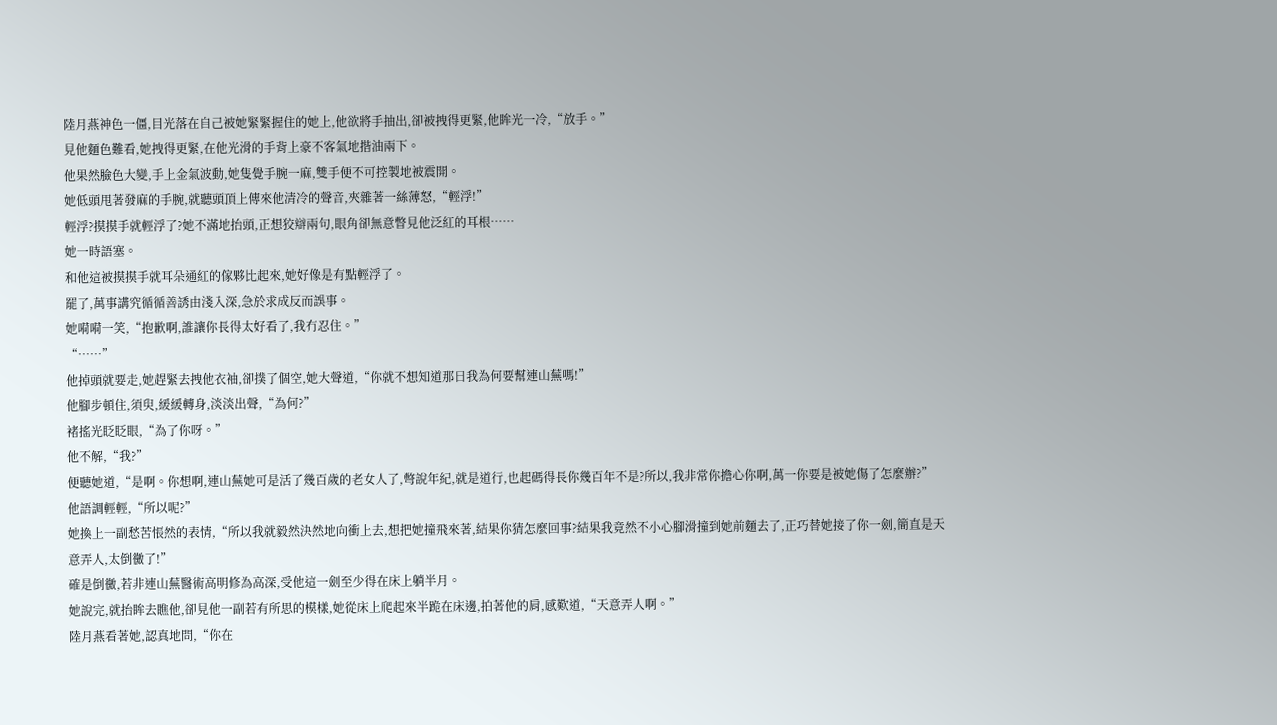陸月燕神色一僵,目光落在自己被她緊緊握住的她上,他欲將手抽出,卻被拽得更緊,他眸光一冷,“放手。”
見他麵色難看,她拽得更緊,在他光滑的手背上豪不客氣地揩油兩下。
他果然臉色大變,手上金氣波動,她隻覺手腕一麻,雙手便不可控製地被震開。
她低頭甩著發麻的手腕,就聽頭頂上傳來他清冷的聲音,夾雜著一絲薄怒,“輕浮!”
輕浮?摸摸手就輕浮了?她不滿地抬頭,正想狡辯兩句,眼角卻無意瞥見他泛紅的耳根……
她一時語塞。
和他這被摸摸手就耳朵通紅的傢夥比起來,她好像是有點輕浮了。
罷了,萬事講究循循善誘由淺入深,急於求成反而誤事。
她嗬嗬一笑,“抱歉啊,誰讓你長得太好看了,我冇忍住。”
“……”
他掉頭就要走,她趕緊去拽他衣袖,卻撲了個空,她大聲道,“你就不想知道那日我為何要幫連山蕪嗎!”
他腳步頓住,須臾,緩緩轉身,淡淡出聲,“為何?”
褚搖光眨眨眼,“為了你呀。”
他不解,“我?”
便聽她道,“是啊。你想啊,連山蕪她可是活了幾百歲的老女人了,彆說年紀,就是道行,也起碼得長你幾百年不是?所以,我非常你擔心你啊,萬一你要是被她傷了怎麼辦?”
他語調輕輕,“所以呢?”
她換上一副愁苦悵然的表情,“所以我就毅然決然地向衝上去,想把她撞飛來著,結果你猜怎麼回事?結果我竟然不小心腳滑撞到她前麵去了,正巧替她接了你一劍,簡直是天意弄人,太倒黴了!”
確是倒黴,若非連山蕪醫術高明修為高深,受他這一劍至少得在床上躺半月。
她說完,就抬眸去瞧他,卻見他一副若有所思的模樣,她從床上爬起來半跪在床邊,拍著他的肩,感歎道,“天意弄人啊。”
陸月燕看著她,認真地問,“你在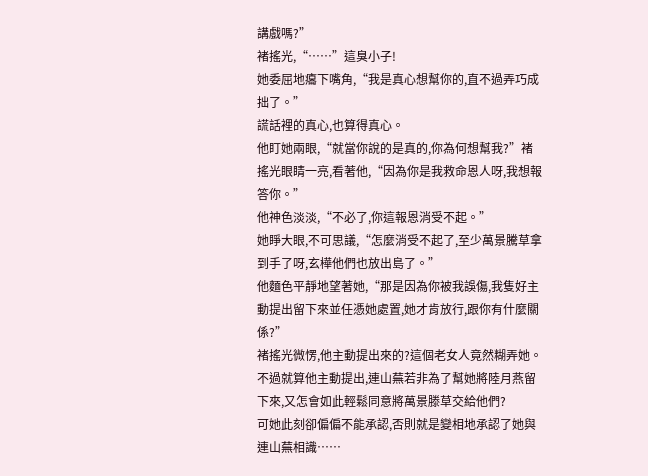講戲嗎?”
褚搖光,“……”這臭小子!
她委屈地癟下嘴角,“我是真心想幫你的,直不過弄巧成拙了。”
謊話裡的真心,也算得真心。
他盯她兩眼,“就當你說的是真的,你為何想幫我?”褚搖光眼睛一亮,看著他,“因為你是我救命恩人呀,我想報答你。”
他神色淡淡,“不必了,你這報恩消受不起。”
她睜大眼,不可思議,“怎麼消受不起了,至少萬景騰草拿到手了呀,玄樺他們也放出島了。”
他麵色平靜地望著她,“那是因為你被我誤傷,我隻好主動提出留下來並任憑她處置,她才肯放行,跟你有什麼關係?”
褚搖光微愣,他主動提出來的?這個老女人竟然糊弄她。
不過就算他主動提出,連山蕪若非為了幫她將陸月燕留下來,又怎會如此輕鬆同意將萬景滕草交給他們?
可她此刻卻偏偏不能承認,否則就是變相地承認了她與連山蕪相識……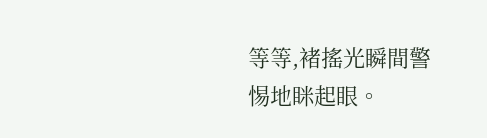等等,褚搖光瞬間警惕地眯起眼。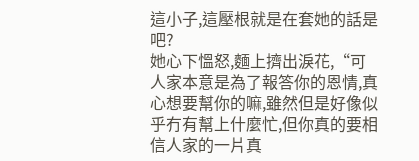這小子,這壓根就是在套她的話是吧?
她心下慍怒,麵上擠出淚花,“可人家本意是為了報答你的恩情,真心想要幫你的嘛,雖然但是好像似乎冇有幫上什麼忙,但你真的要相信人家的一片真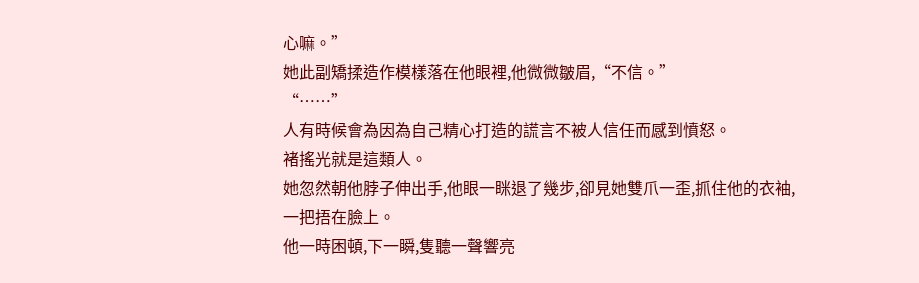心嘛。”
她此副矯揉造作模樣落在他眼裡,他微微皺眉,“不信。”
“……”
人有時候會為因為自己精心打造的謊言不被人信任而感到憤怒。
褚搖光就是這類人。
她忽然朝他脖子伸出手,他眼一眯退了幾步,卻見她雙爪一歪,抓住他的衣袖,一把捂在臉上。
他一時困頓,下一瞬,隻聽一聲響亮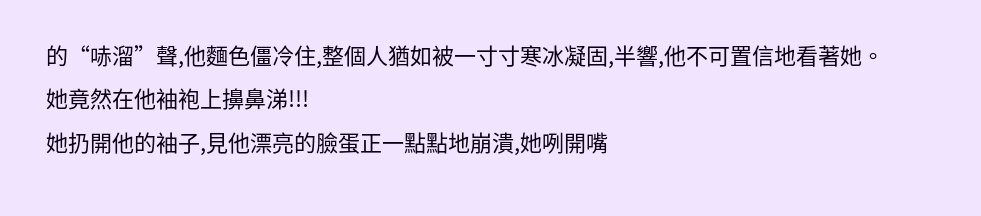的“哧溜”聲,他麵色僵冷住,整個人猶如被一寸寸寒冰凝固,半響,他不可置信地看著她。
她竟然在他袖袍上擤鼻涕!!!
她扔開他的袖子,見他漂亮的臉蛋正一點點地崩潰,她咧開嘴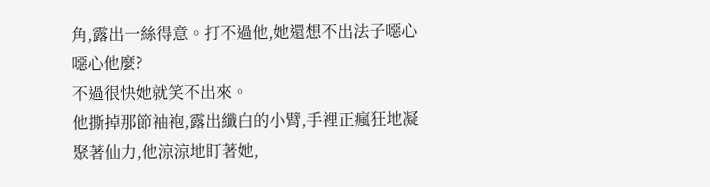角,露出一絲得意。打不過他,她還想不出法子噁心噁心他麼?
不過很快她就笑不出來。
他撕掉那節袖袍,露出纖白的小臂,手裡正瘋狂地凝聚著仙力,他涼涼地盯著她,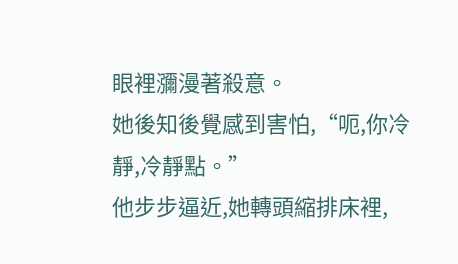眼裡瀰漫著殺意。
她後知後覺感到害怕,“呃,你冷靜,冷靜點。”
他步步逼近,她轉頭縮排床裡,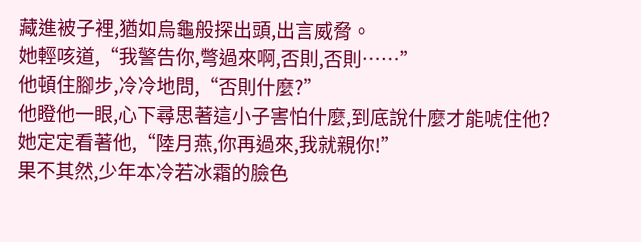藏進被子裡,猶如烏龜般探出頭,出言威脅。
她輕咳道,“我警告你,彆過來啊,否則,否則……”
他頓住腳步,冷冷地問,“否則什麼?”
他瞪他一眼,心下尋思著這小子害怕什麼,到底說什麼才能唬住他?
她定定看著他,“陸月燕,你再過來,我就親你!”
果不其然,少年本冷若冰霜的臉色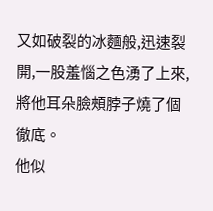又如破裂的冰麵般,迅速裂開,一股羞惱之色湧了上來,將他耳朵臉頰脖子燒了個徹底。
他似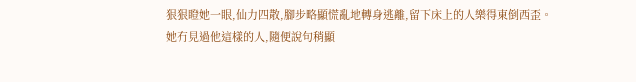狠狠瞪她一眼,仙力四散,腳步略顯慌亂地轉身逃離,留下床上的人樂得東倒西歪。
她冇見過他這樣的人,隨便說句稍顯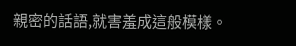親密的話語,就害羞成這般模樣。